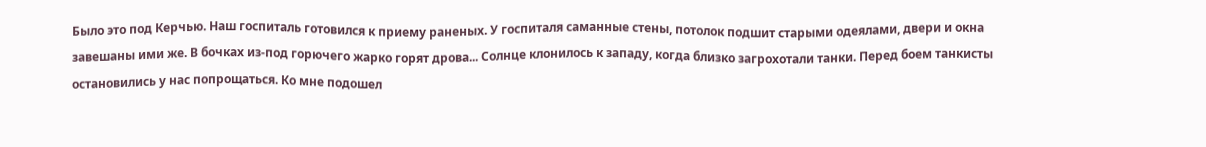Было это под Керчью. Наш госпиталь готовился к приему раненых. У госпиталя саманные стены, потолок подшит старыми одеялами, двери и окна завешаны ими же. В бочках из-под горючего жарко горят дрова... Солнце клонилось к западу, когда близко загрохотали танки. Перед боем танкисты остановились у нас попрощаться. Ко мне подошел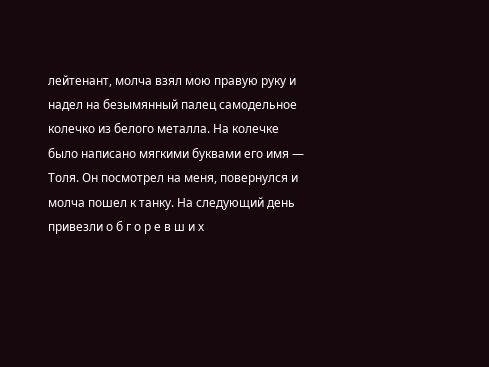лейтенант, молча взял мою правую руку и надел на безымянный палец самодельное колечко из белого металла. На колечке было написано мягкими буквами его имя — Толя. Он посмотрел на меня, повернулся и молча пошел к танку. На следующий день привезли о б г о р е в ш и х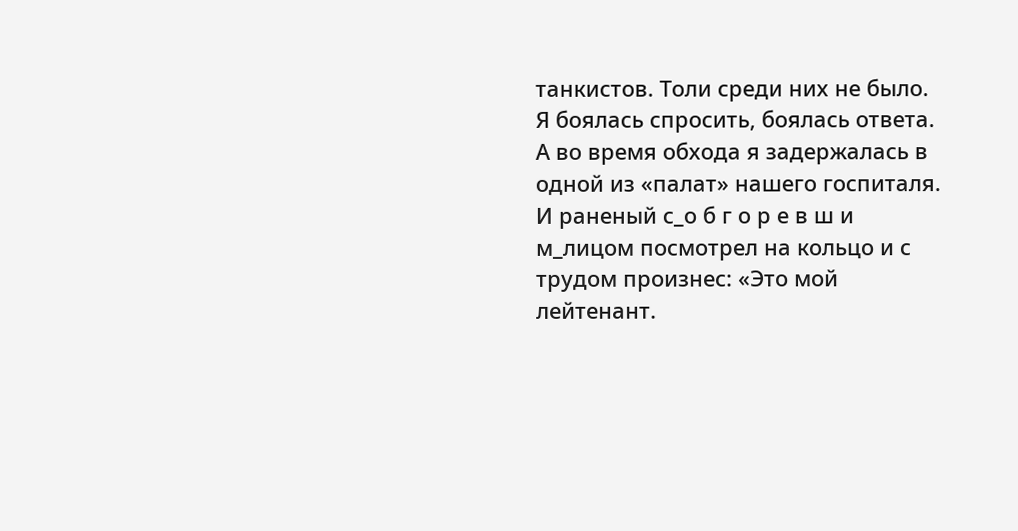танкистов. Толи среди них не было. Я боялась спросить, боялась ответа. А во время обхода я задержалась в одной из «палат» нашего госпиталя. И раненый с_о б г о р е в ш и м_лицом посмотрел на кольцо и с трудом произнес: «Это мой лейтенант.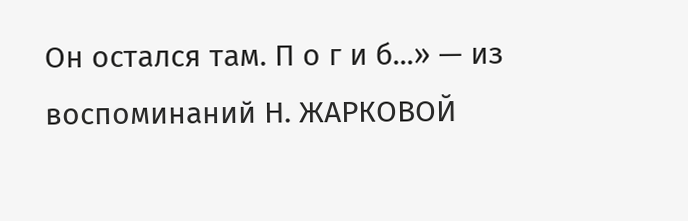Он остался там. П о г и б...» — из воспоминаний Н. ЖАРКОВОЙ